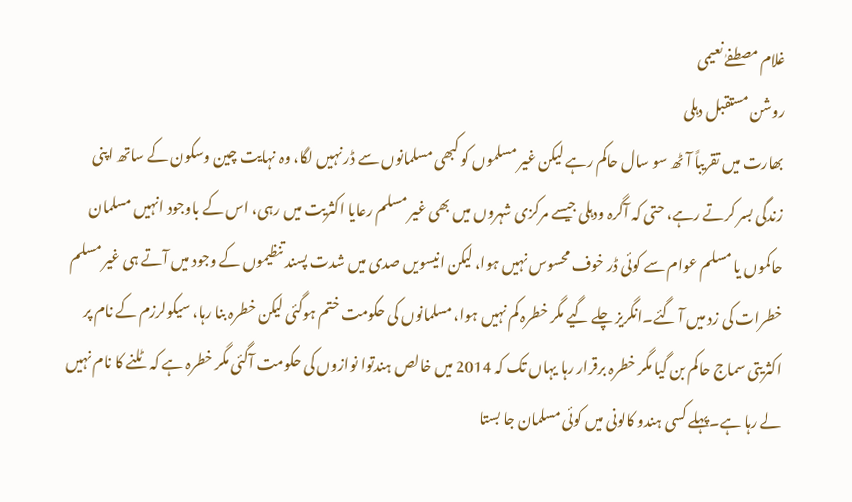غلام مصطفےٰ نعیمی
روشن مستقبل دہلی
بھارت میں تقریباً آٹھ سو سال حاکم رہے لیکن غیر مسلموں کو کبھی مسلمانوں سے ڈر نہیں لگا، وہ نہایت چین وسکون کے ساتھ اپنی زندگی بسر کرتے رہے، حتی کہ آگرہ ودہلی جیسے مرکزی شہروں میں بھی غیر مسلم رعایا اکثریت میں رہی، اس کے باوجود انہیں مسلمان حاکموں یا مسلم عوام سے کوئی ڈر خوف محسوس نہیں ہوا، لیکن انیسویں صدی میں شدت پسند تنظیموں کے وجود میں آتے ہی غیر مسلم خطرات کی زد میں آ گئے۔انگریز چلے گیے مگر خطرہ کم نہیں ہوا، مسلمانوں کی حکومت ختم ہوگئی لیکن خطرہ بنا رہا، سیکولرزم کے نام پر اکثریتی سماج حاکم بن گیا مگر خطرہ برقرار رہا یہاں تک کہ 2014 میں خالص ہندتوا نوازوں کی حکومت آگئی مگر خطرہ ہے کہ ٹلنے کا نام نہیں لے رہا ہے۔پہلے کسی ہندو کالونی میں کوئی مسلمان جا بستا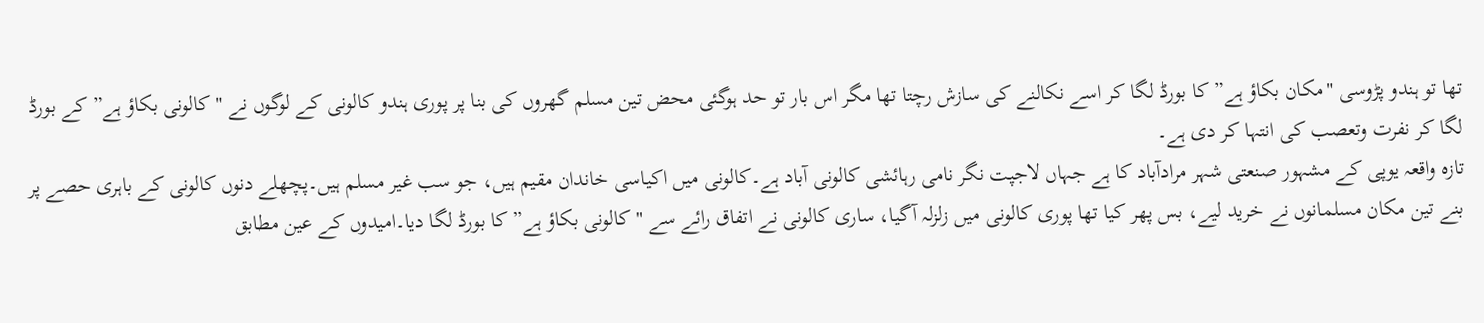تھا تو ہندو پڑوسی "مکان بکاؤ ہے” کا بورڈ لگا کر اسے نکالنے کی سازش رچتا تھا مگر اس بار تو حد ہوگئی محض تین مسلم گھروں کی بنا پر پوری ہندو کالونی کے لوگوں نے "کالونی بکاؤ ہے” کے بورڈ لگا کر نفرت وتعصب کی انتہا کر دی ہے۔
تازہ واقعہ یوپی کے مشہور صنعتی شہر مرادآباد کا ہے جہاں لاجپت نگر نامی رہائشی کالونی آباد ہے۔کالونی میں اکیاسی خاندان مقیم ہیں، جو سب غیر مسلم ہیں۔پچھلے دنوں کالونی کے باہری حصے پر بنے تین مکان مسلمانوں نے خرید لیے، بس پھر کیا تھا پوری کالونی میں زلزلہ آگیا، ساری کالونی نے اتفاق رائے سے "کالونی بکاؤ ہے” کا بورڈ لگا دیا۔امیدوں کے عین مطابق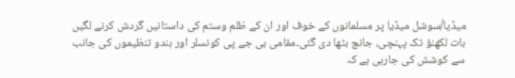میڈیا/سوشل میڈیا پر مسلمانوں کے خوف اور ان کے ظلم وستم کی داستانیں گردش کرنے لگیں بات لکھنؤ تک پہنچی، جانچ بٹھا دی گئی۔مقامی بی جے پی کونسلر اور ہندو تنظیموں کی جانب سے کوشش کی جارہی ہے کہ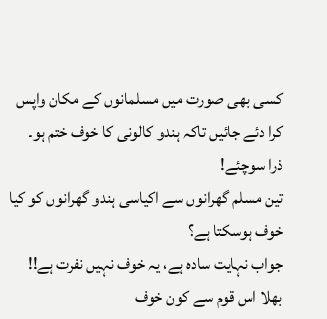کسی بھی صورت میں مسلمانوں کے مکان واپس کرا دئے جائیں تاکہ ہندو کالونی کا خوف ختم ہو۔
ذرا سوچئے!
تین مسلم گھرانوں سے اکیاسی ہندو گھرانوں کو کیا خوف ہوسکتا ہے؟
جواب نہایت سادہ ہے، یہ خوف نہیں نفرت ہے!!
بھلا اس قوم سے کون خوف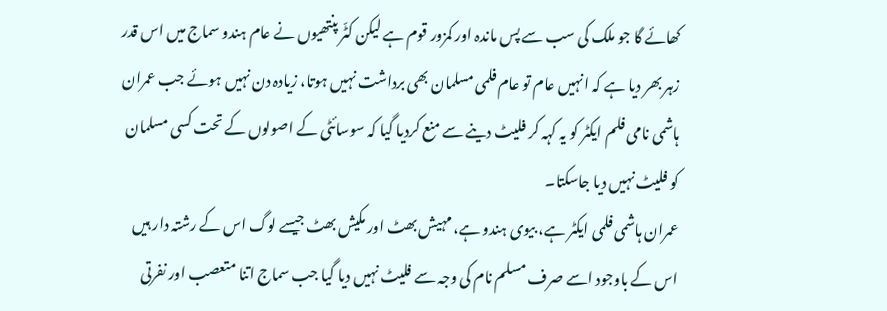کھائے گا جو ملک کی سب سے پس ماندہ اور کمزور قوم ہے لیکن کٹّر پنتھیوں نے عام ہندو سماج میں اس قدر زہر بھر دیا ہے کہ انہیں عام تو عام فلمی مسلمان بھی برداشت نہیں ہوتا، زیادہ دن نہیں ہوئے جب عمران ہاشمی نامی فلم ایکٹر کو یہ کہہ کر فلیٹ دینے سے منع کردیا گیا کہ سوسائٹی کے اصولوں کے تحت کسی مسلمان کو فلیٹ نہیں دیا جاسکتا۔
عمران ہاشمی فلمی ایکٹر ہے، بیوی ہندو ہے، مہیش بھٹ اور مکیش بھٹ جیسے لوگ اس کے رشتہ دار ہیں اس کے باوجود اسے صرف مسلم نام کی وجہ سے فلیٹ نہیں دیا گیا جب سماج اتنا متعصب اور نفرتی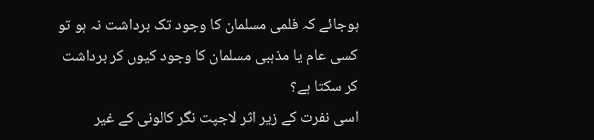ہوجائے کہ فلمی مسلمان کا وجود تک برداشت نہ ہو تو کسی عام یا مذہبی مسلمان کا وجود کیوں کر برداشت کر سکتا ہے؟
اسی نفرت کے زیر اثر لاجپت نگر کالونی کے غیر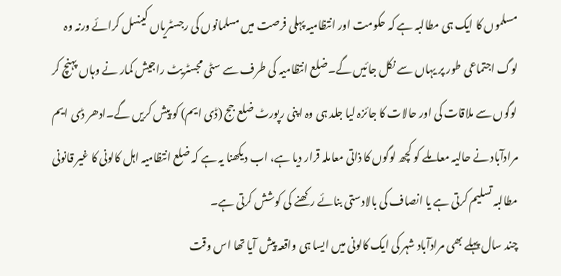مسلموں کا ایک ہی مطالبہ ہے کہ حکومت اور انتظامیہ پہلی فرصت میں مسلمانوں کی رجسٹریاں کینسل کرائے ورنہ وہ لوگ اجتماعی طور پر یہاں سے نکل جائیں گے۔ضلع انتظامیہ کی طرف سے سٹی مجسٹریٹ راجیش کمار نے وہاں پہنچ کر لوگوں سے ملاقات کی اور حالات کا جائزہ لیا جلد ہی وہ اپنی رپورٹ ضلع جج (ڈی ایم) کو پیش کریں گے۔ادھر ڈی ایم مرادآباد نے حالیہ معاملے کو کچھ لوگوں کا ذاتی معاملہ قرار دیا ہے، اب دیکھنا یہ ہے کہ ضلع انتظامیہ اہل کالونی کا غیر قانونی مطالبہ تسلیم کرتی ہے یا انصاف کی بالادستی بنائے رکھنے کی کوشش کرتی ہے۔
چند سال پہلے بھی مرادآباد شہر کی ایک کالونی میں ایسا ہی واقعہ پیش آیا تھا اس وقت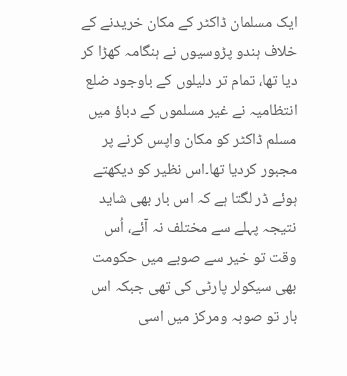ایک مسلمان ڈاکٹر کے مکان خریدنے کے خلاف ہندو پڑوسیوں نے ہنگامہ کھڑا کر دیا تھا، تمام تر دلیلوں کے باوجود ضلع انتظامیہ نے غیر مسلموں کے دباؤ میں مسلم ڈاکٹر کو مکان واپس کرنے پر مجبور کردیا تھا۔اس نظیر کو دیکھتے ہوئے ڈر لگتا ہے کہ اس بار بھی شاید نتیجہ پہلے سے مختلف نہ آئے، اُس وقت تو خیر سے صوبے میں حکومت بھی سیکولر پارٹی کی تھی جبکہ اس بار تو صوبہ ومرکز میں اسی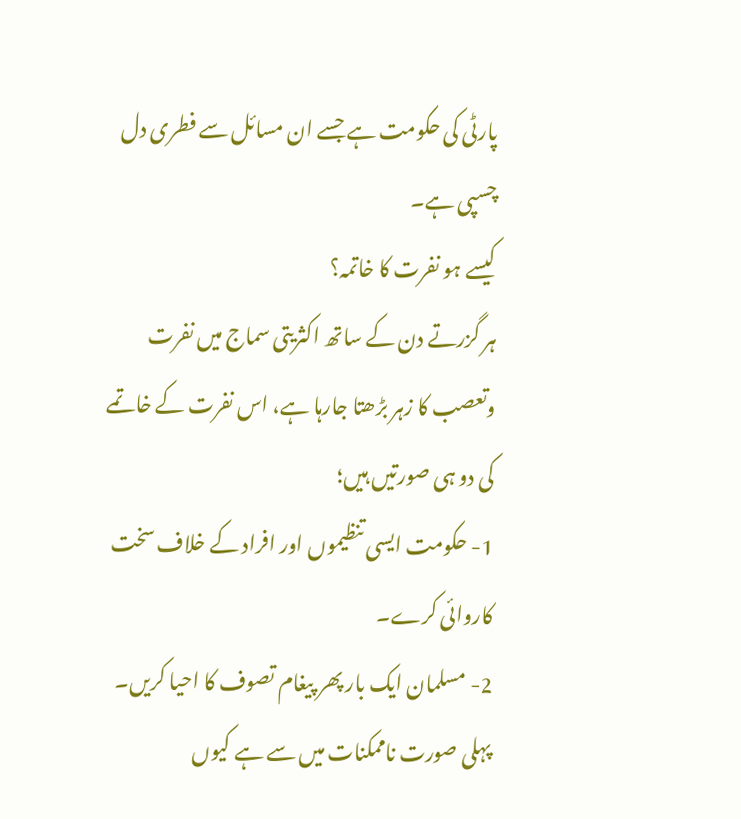پارٹی کی حکومت ہے جسے ان مسائل سے فطری دل چسپی ہے۔
کیسے ہو نفرت کا خاتمہ؟
ہر گزرتے دن کے ساتھ اکثریتی سماج میں نفرت وتعصب کا زہر بڑھتا جارہا ہے، اس نفرت کے خاتمے کی دو ہی صورتیں ہیں؛
1- حکومت ایسی تنظیموں اور افراد کے خلاف سخت کاروائی کرے۔
2- مسلمان ایک بار پھر پیغام تصوف کا احیا کریں۔
پہلی صورت ناممکنات میں سے ہے کیوں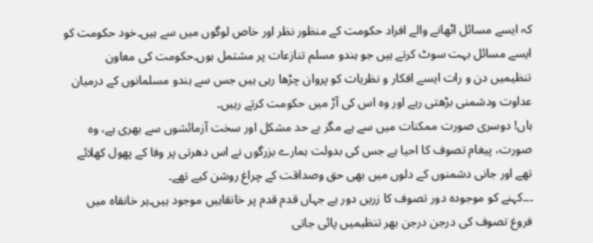کہ ایسے مسائل اٹھانے والے افراد حکومت کے منظور نظر اور خاص لوگوں میں سے ہیں۔خود حکومت کو ایسے مسائل بہت سوٹ کرتے ہیں جو ہندو مسلم تنازعات پر مشتمل ہوں۔حکومت کی معاون تنظیمیں دن و رات ایسے افکار و نظریات کو پروان چڑھا رہی ہیں جس سے ہندو مسلمانوں کے درمیان عداوت ودشمنی بڑھتی رہے اور وہ اس کی آڑ میں حکومت کرتے رہیں۔
ہاں! دوسری صورت ممکنات میں سے ہے مگر بے حد مشکل اور سخت آزمائشوں سے بھری ہے، وہ صورت، پیغام تصوف کا احیا ہے جس کی بدولت ہمارے بزرگوں نے اس دھرتی پر وفا کے پھول کھلائے تھے اور جانی دشمنوں کے دلوں میں بھی حق وصداقت کے چراغ روشن کیے تھے۔
۔۔۔کہنے کو موجودہ دور تصوف کا زریں دور ہے جہاں قدم قدم پر خانقاہیں موجود ہیں۔ہر خانقاہ میں فروغ تصوف کی درجن درجن بھر تنظیمیں پائی جاتی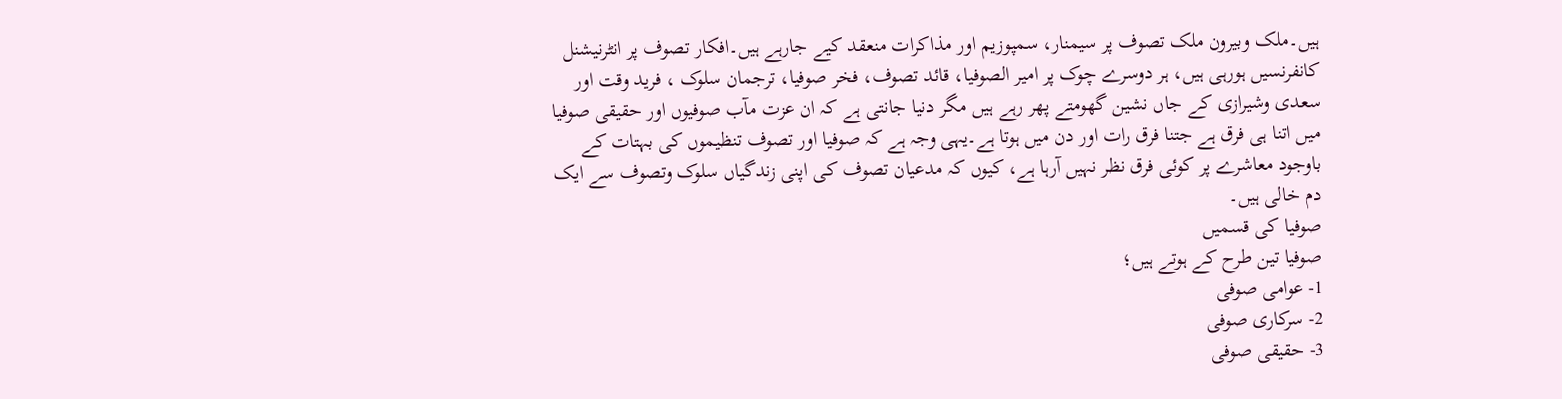ہیں۔ملک وبیرون ملک تصوف پر سیمنار، سمپوزیم اور مذاکرات منعقد کیے جارہے ہیں۔افکار تصوف پر انٹرنیشنل کانفرنسیں ہورہی ہیں، ہر دوسرے چوک پر امیر الصوفیا، قائد تصوف، فخر صوفیا، ترجمان سلوک ، فرید وقت اور سعدی وشیرازی کے جاں نشین گھومتے پھر رہے ہیں مگر دنیا جانتی ہے کہ ان عزت مآب صوفیوں اور حقیقی صوفیا میں اتنا ہی فرق ہے جتنا فرق رات اور دن میں ہوتا ہے۔یہی وجہ ہے کہ صوفیا اور تصوف تنظیموں کی بہتات کے باوجود معاشرے پر کوئی فرق نظر نہیں آرہا ہے، کیوں کہ مدعیان تصوف کی اپنی زندگیاں سلوک وتصوف سے ایک دم خالی ہیں۔
صوفیا کی قسمیں
صوفیا تین طرح کے ہوتے ہیں؛
1- عوامی صوفی
2- سرکاری صوفی
3- حقیقی صوفی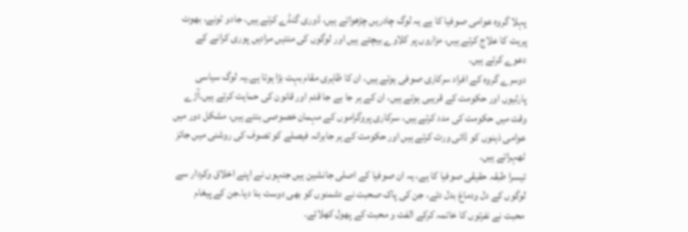پہلا گروہ عوامی صوفیا کا ہے یہ لوگ چادریں چڑھواتے ہیں، ڈوری گنڈے کرتے ہیں، جادو ٹونے، بھوت پریت کا علاج کرتے ہیں، مزاروں پر کلاوے بیچتے ہیں اور لوگوں کی منتیں مرادیں پوری کرانے کے دعوے کرتے ہیں۔
دوسرے گروہ کے افراد سرکاری صوفی ہوتے ہیں، ان کا ظاہری مقام بہت بڑا ہوتا ہے۔یہ لوگ سیاسی پارٹیوں اور حکومت کے قریبی ہوتے ہیں، ان کے ہر جا بے جا قدم اور قانون کی حمایت کرتے ہیں۔آڑے وقت میں حکومت کی مدد کرتے ہیں، سرکاری پروگراموں کے مہمان خصوصی بنتے ہیں، مشکل دور میں عوامی ذہنوں کو ڈائی ورٹ کرتے ہیں اور حکومت کے ہر جابرانہ فیصلے کو تصوف کی روشنی میں جائز ٹھہراتے ہیں۔
تیسرا طبقہ حقیقی صوفیا کا ہے، یہ ان صوفیا کے اصلی جانشین ہیں جنہوں نے اپنے اخلاق وکردار سے لوگوں کے دل ودماغ بدل دئے، جن کی پاک صحبت نے دشمنوں کو بھی دوست بنا دیا۔جن کے پیغام محبت نے نفرتوں کا خاتمہ کرکے الفت و محبت کے پھول کھلائے۔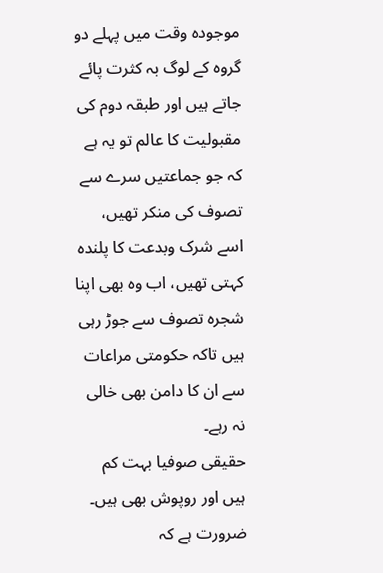موجودہ وقت میں پہلے دو گروہ کے لوگ بہ کثرت پائے جاتے ہیں اور طبقہ دوم کی مقبولیت کا عالم تو یہ ہے کہ جو جماعتیں سرے سے تصوف کی منکر تھیں، اسے شرک وبدعت کا پلندہ کہتی تھیں، اب وہ بھی اپنا شجرہ تصوف سے جوڑ رہی ہیں تاکہ حکومتی مراعات سے ان کا دامن بھی خالی نہ رہے۔
حقیقی صوفیا بہت کم ہیں اور روپوش بھی ہیں۔ ضرورت ہے کہ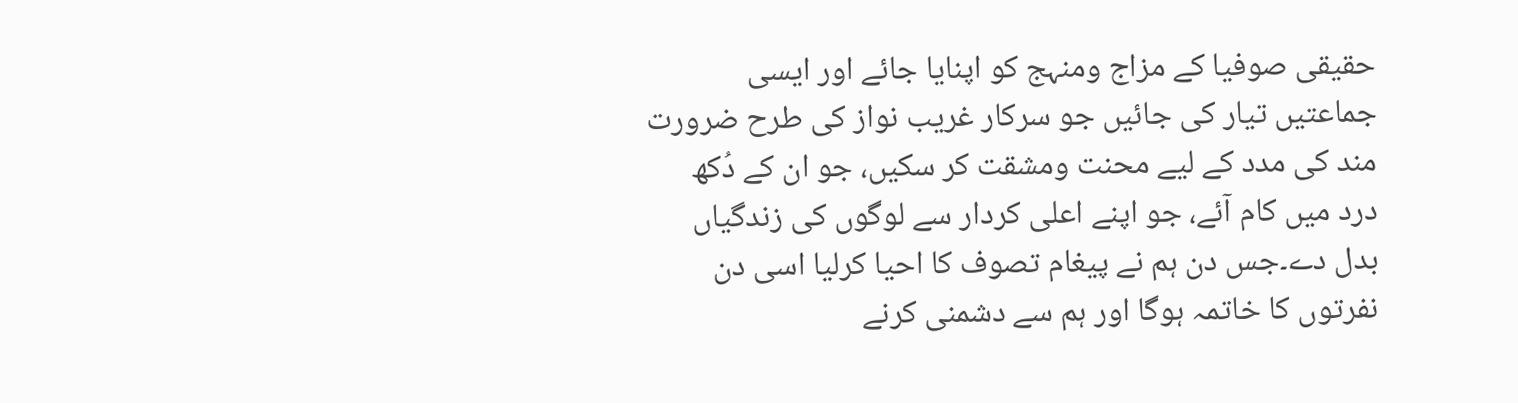حقیقی صوفیا کے مزاج ومنہج کو اپنایا جائے اور ایسی جماعتیں تیار کی جائیں جو سرکار غریب نواز کی طرح ضرورت مند کی مدد کے لیے محنت ومشقت کر سکیں، جو ان کے دُکھ درد میں کام آئے، جو اپنے اعلی کردار سے لوگوں کی زندگیاں بدل دے۔جس دن ہم نے پیغام تصوف کا احیا کرلیا اسی دن نفرتوں کا خاتمہ ہوگا اور ہم سے دشمنی کرنے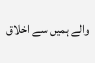والے ہمیں سے اخلاق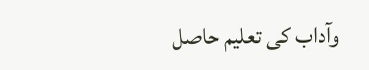وآداب کی تعلیم حاصل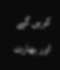کریں گے اور بھارت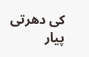کی دھرتی پیار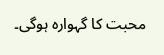محبت کا گہوارہ ہوگی۔